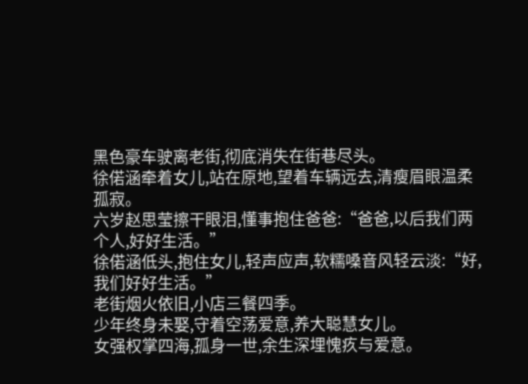黑色豪车驶离老街,彻底消失在街巷尽头。
徐偌涵牵着女儿,站在原地,望着车辆远去,清瘦眉眼温柔孤寂。
六岁赵思莹擦干眼泪,懂事抱住爸爸:“爸爸,以后我们两个人,好好生活。”
徐偌涵低头,抱住女儿,轻声应声,软糯嗓音风轻云淡:“好,我们好好生活。”
老街烟火依旧,小店三餐四季。
少年终身未娶,守着空荡爱意,养大聪慧女儿。
女强权掌四海,孤身一世,余生深埋愧疚与爱意。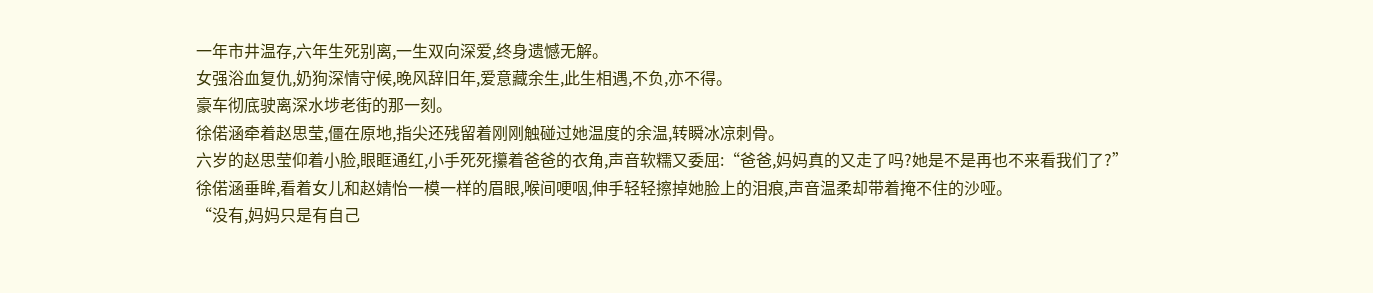一年市井温存,六年生死别离,一生双向深爱,终身遗憾无解。
女强浴血复仇,奶狗深情守候,晚风辞旧年,爱意藏余生,此生相遇,不负,亦不得。
豪车彻底驶离深水埗老街的那一刻。
徐偌涵牵着赵思莹,僵在原地,指尖还残留着刚刚触碰过她温度的余温,转瞬冰凉刺骨。
六岁的赵思莹仰着小脸,眼眶通红,小手死死攥着爸爸的衣角,声音软糯又委屈:“爸爸,妈妈真的又走了吗?她是不是再也不来看我们了?”
徐偌涵垂眸,看着女儿和赵婧怡一模一样的眉眼,喉间哽咽,伸手轻轻擦掉她脸上的泪痕,声音温柔却带着掩不住的沙哑。
“没有,妈妈只是有自己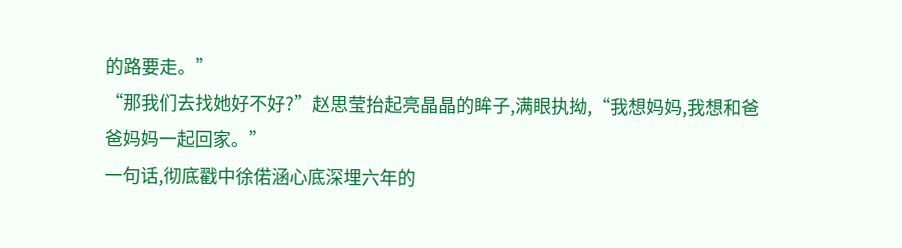的路要走。”
“那我们去找她好不好?”赵思莹抬起亮晶晶的眸子,满眼执拗,“我想妈妈,我想和爸爸妈妈一起回家。”
一句话,彻底戳中徐偌涵心底深埋六年的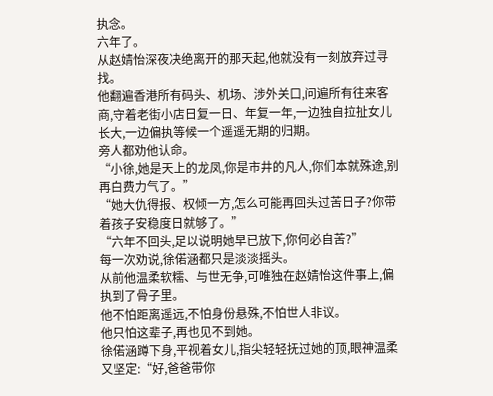执念。
六年了。
从赵婧怡深夜决绝离开的那天起,他就没有一刻放弃过寻找。
他翻遍香港所有码头、机场、涉外关口,问遍所有往来客商,守着老街小店日复一日、年复一年,一边独自拉扯女儿长大,一边偏执等候一个遥遥无期的归期。
旁人都劝他认命。
“小徐,她是天上的龙凤,你是市井的凡人,你们本就殊途,别再白费力气了。”
“她大仇得报、权倾一方,怎么可能再回头过苦日子?你带着孩子安稳度日就够了。”
“六年不回头,足以说明她早已放下,你何必自苦?”
每一次劝说,徐偌涵都只是淡淡摇头。
从前他温柔软糯、与世无争,可唯独在赵婧怡这件事上,偏执到了骨子里。
他不怕距离遥远,不怕身份悬殊,不怕世人非议。
他只怕这辈子,再也见不到她。
徐偌涵蹲下身,平视着女儿,指尖轻轻抚过她的顶,眼神温柔又坚定:“好,爸爸带你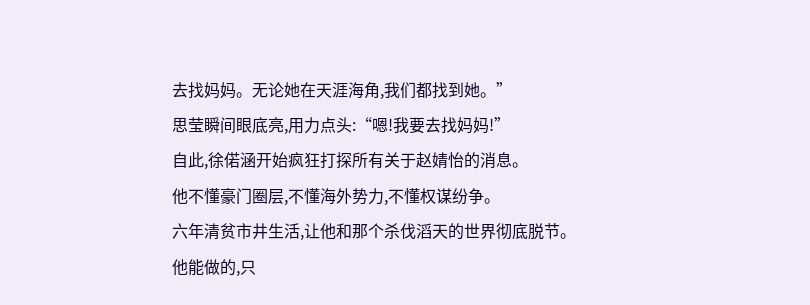去找妈妈。无论她在天涯海角,我们都找到她。”
思莹瞬间眼底亮,用力点头:“嗯!我要去找妈妈!”
自此,徐偌涵开始疯狂打探所有关于赵婧怡的消息。
他不懂豪门圈层,不懂海外势力,不懂权谋纷争。
六年清贫市井生活,让他和那个杀伐滔天的世界彻底脱节。
他能做的,只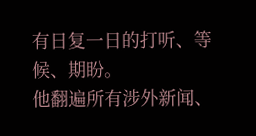有日复一日的打听、等候、期盼。
他翻遍所有涉外新闻、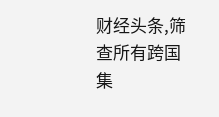财经头条,筛查所有跨国集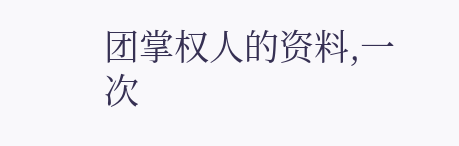团掌权人的资料,一次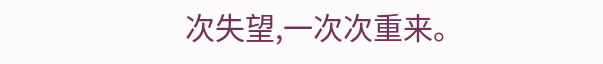次失望,一次次重来。